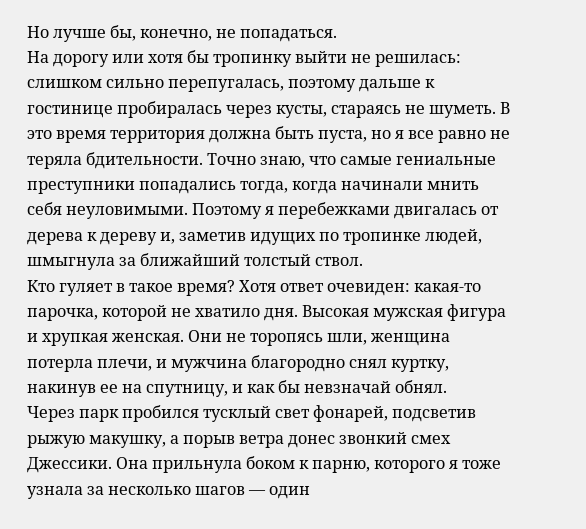Но лучше бы, конечно, не попадаться.
На дорогу или хотя бы тропинку выйти не решилась: слишком сильно перепугалась, поэтому дальше к гостинице пробиралась через кусты, стараясь не шуметь. В это время территория должна быть пуста, но я все равно не теряла бдительности. Точно знаю, что самые гениальные преступники попадались тогда, когда начинали мнить себя неуловимыми. Поэтому я перебежками двигалась от дерева к дереву и, заметив идущих по тропинке людей, шмыгнула за ближайший толстый ствол.
Кто гуляет в такое время? Хотя ответ очевиден: какая-то парочка, которой не хватило дня. Высокая мужская фигура и хрупкая женская. Они не торопясь шли, женщина потерла плечи, и мужчина благородно снял куртку, накинув ее на спутницу, и как бы невзначай обнял.
Через парк пробился тусклый свет фонарей, подсветив рыжую макушку, а порыв ветра донес звонкий смех Джессики. Она прильнула боком к парню, которого я тоже узнала за несколько шагов — один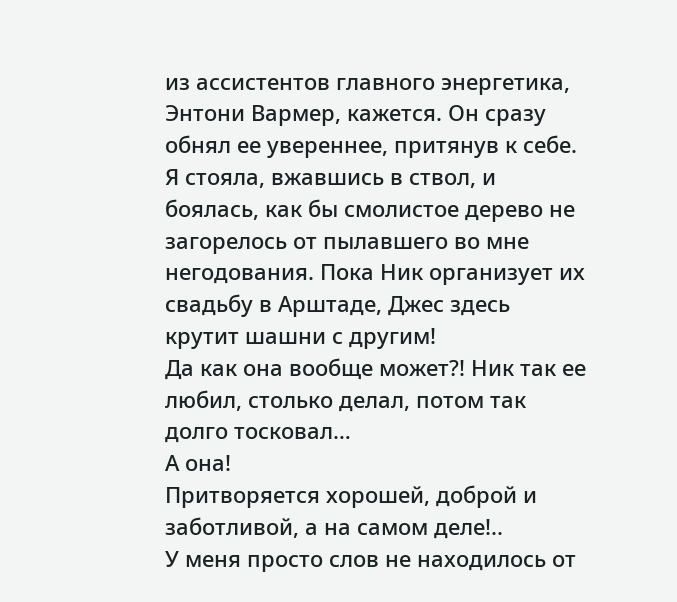из ассистентов главного энергетика, Энтони Вармер, кажется. Он сразу обнял ее увереннее, притянув к себе.
Я стояла, вжавшись в ствол, и боялась, как бы смолистое дерево не загорелось от пылавшего во мне негодования. Пока Ник организует их свадьбу в Арштаде, Джес здесь крутит шашни с другим!
Да как она вообще может?! Ник так ее любил, столько делал, потом так долго тосковал…
А она!
Притворяется хорошей, доброй и заботливой, а на самом деле!..
У меня просто слов не находилось от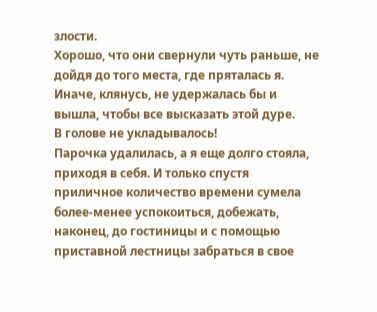злости.
Хорошо, что они свернули чуть раньше, не дойдя до того места, где пряталась я. Иначе, клянусь, не удержалась бы и вышла, чтобы все высказать этой дуре.
В голове не укладывалось!
Парочка удалилась, а я еще долго стояла, приходя в себя. И только спустя приличное количество времени сумела более-менее успокоиться, добежать, наконец, до гостиницы и с помощью приставной лестницы забраться в свое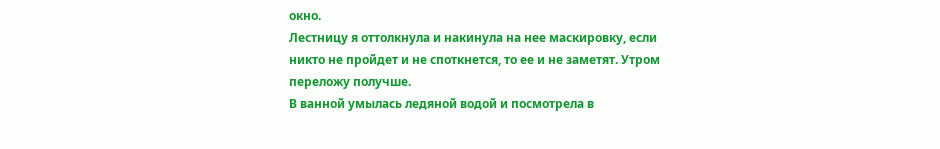окно.
Лестницу я оттолкнула и накинула на нее маскировку, если никто не пройдет и не споткнется, то ее и не заметят. Утром переложу получше.
В ванной умылась ледяной водой и посмотрела в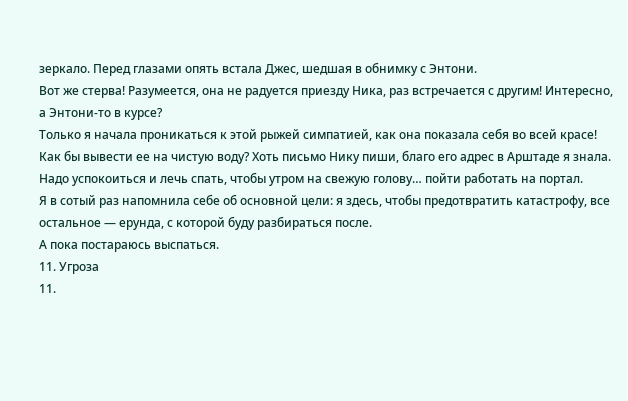зеркало. Перед глазами опять встала Джес, шедшая в обнимку с Энтони.
Вот же стерва! Разумеется, она не радуется приезду Ника, раз встречается с другим! Интересно, а Энтони-то в курсе?
Только я начала проникаться к этой рыжей симпатией, как она показала себя во всей красе!
Как бы вывести ее на чистую воду? Хоть письмо Нику пиши, благо его адрес в Арштаде я знала.
Надо успокоиться и лечь спать, чтобы утром на свежую голову… пойти работать на портал.
Я в сотый раз напомнила себе об основной цели: я здесь, чтобы предотвратить катастрофу, все остальное — ерунда, с которой буду разбираться после.
А пока постараюсь выспаться.
11. Угроза
11.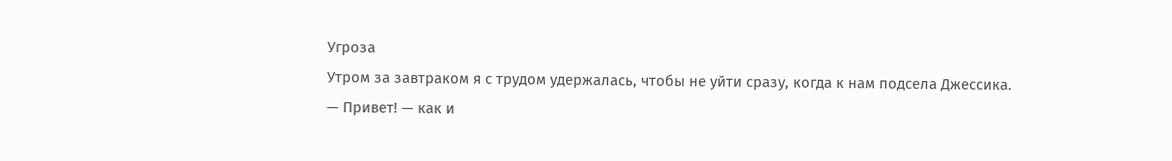Угроза
Утром за завтраком я с трудом удержалась, чтобы не уйти сразу, когда к нам подсела Джессика.
— Привет! — как и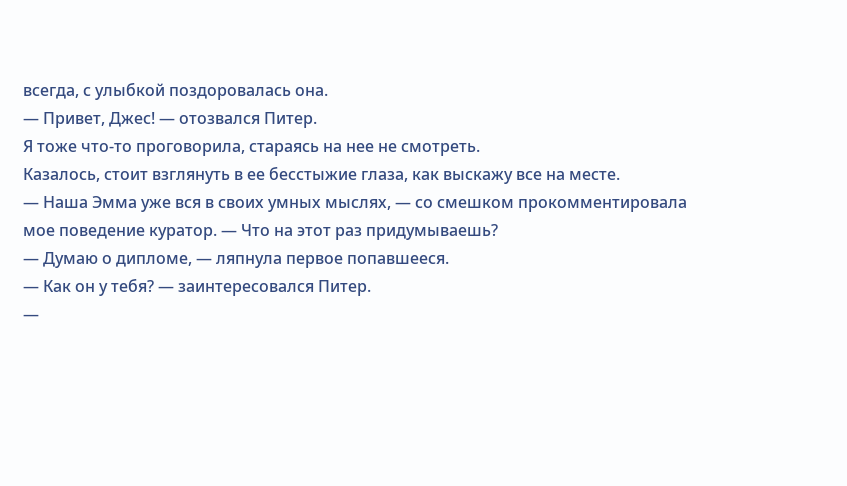всегда, с улыбкой поздоровалась она.
— Привет, Джес! — отозвался Питер.
Я тоже что-то проговорила, стараясь на нее не смотреть.
Казалось, стоит взглянуть в ее бесстыжие глаза, как выскажу все на месте.
— Наша Эмма уже вся в своих умных мыслях, — со смешком прокомментировала мое поведение куратор. — Что на этот раз придумываешь?
— Думаю о дипломе, — ляпнула первое попавшееся.
— Как он у тебя? — заинтересовался Питер.
—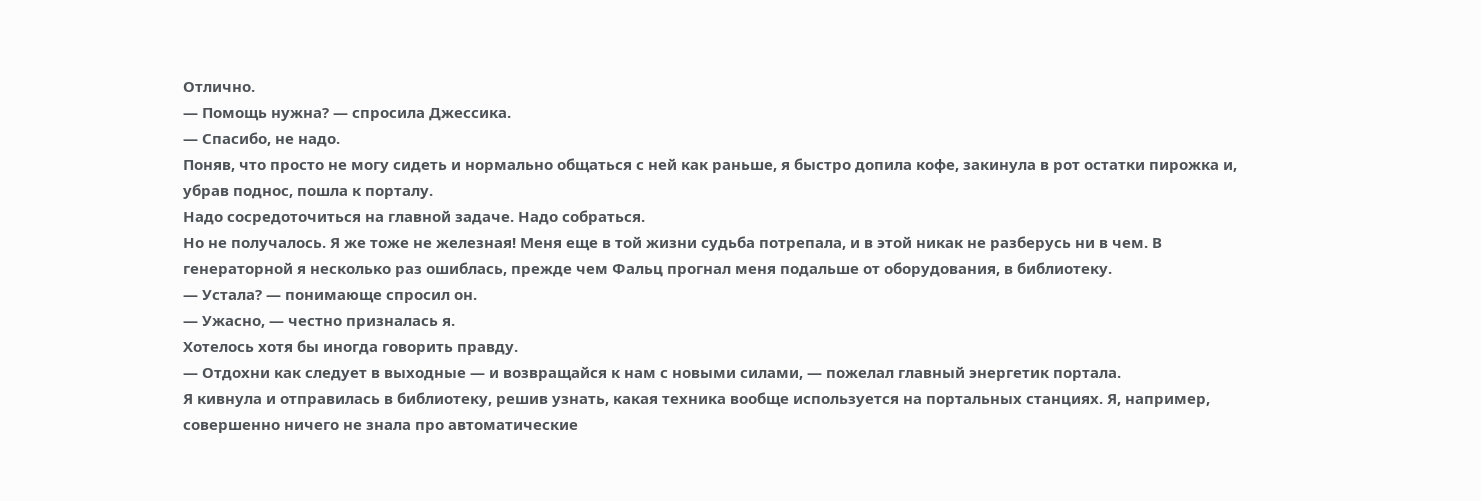Отлично.
— Помощь нужна? — спросила Джессика.
— Спасибо, не надо.
Поняв, что просто не могу сидеть и нормально общаться с ней как раньше, я быстро допила кофе, закинула в рот остатки пирожка и, убрав поднос, пошла к порталу.
Надо сосредоточиться на главной задаче. Надо собраться.
Но не получалось. Я же тоже не железная! Меня еще в той жизни судьба потрепала, и в этой никак не разберусь ни в чем. В генераторной я несколько раз ошиблась, прежде чем Фальц прогнал меня подальше от оборудования, в библиотеку.
— Устала? — понимающе спросил он.
— Ужасно, — честно призналась я.
Хотелось хотя бы иногда говорить правду.
— Отдохни как следует в выходные — и возвращайся к нам с новыми силами, — пожелал главный энергетик портала.
Я кивнула и отправилась в библиотеку, решив узнать, какая техника вообще используется на портальных станциях. Я, например, совершенно ничего не знала про автоматические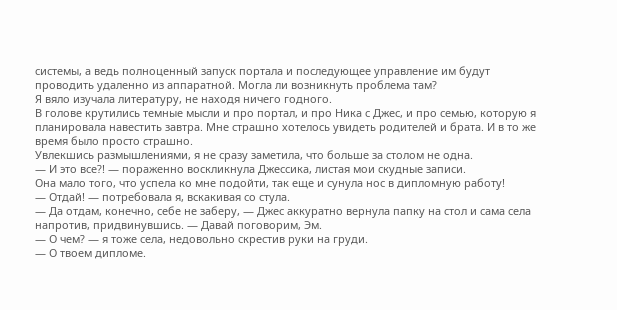системы, а ведь полноценный запуск портала и последующее управление им будут проводить удаленно из аппаратной. Могла ли возникнуть проблема там?
Я вяло изучала литературу, не находя ничего годного.
В голове крутились темные мысли и про портал, и про Ника с Джес, и про семью, которую я планировала навестить завтра. Мне страшно хотелось увидеть родителей и брата. И в то же время было просто страшно.
Увлекшись размышлениями, я не сразу заметила, что больше за столом не одна.
— И это все?! — пораженно воскликнула Джессика, листая мои скудные записи.
Она мало того, что успела ко мне подойти, так еще и сунула нос в дипломную работу!
— Отдай! — потребовала я, вскакивая со стула.
— Да отдам, конечно, себе не заберу, — Джес аккуратно вернула папку на стол и сама села напротив, придвинувшись. — Давай поговорим, Эм.
— О чем? — я тоже села, недовольно скрестив руки на груди.
— О твоем дипломе.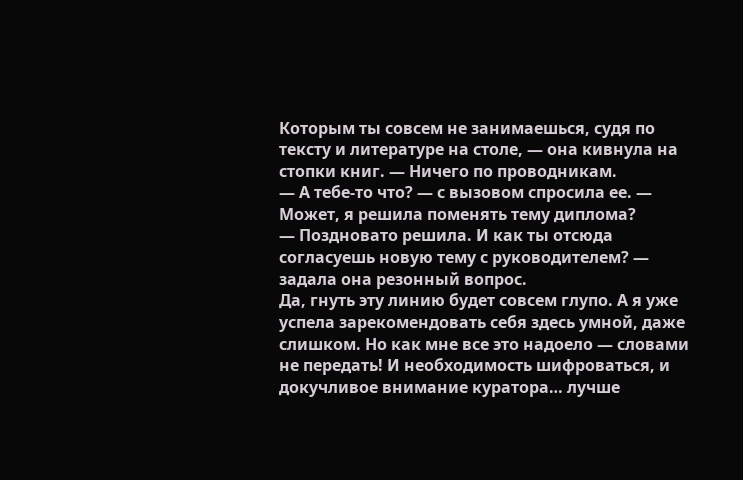Которым ты совсем не занимаешься, судя по тексту и литературе на столе, — она кивнула на стопки книг. — Ничего по проводникам.
— А тебе-то что? — с вызовом спросила ее. — Может, я решила поменять тему диплома?
— Поздновато решила. И как ты отсюда согласуешь новую тему с руководителем? — задала она резонный вопрос.
Да, гнуть эту линию будет совсем глупо. А я уже успела зарекомендовать себя здесь умной, даже слишком. Но как мне все это надоело — словами не передать! И необходимость шифроваться, и докучливое внимание куратора… лучше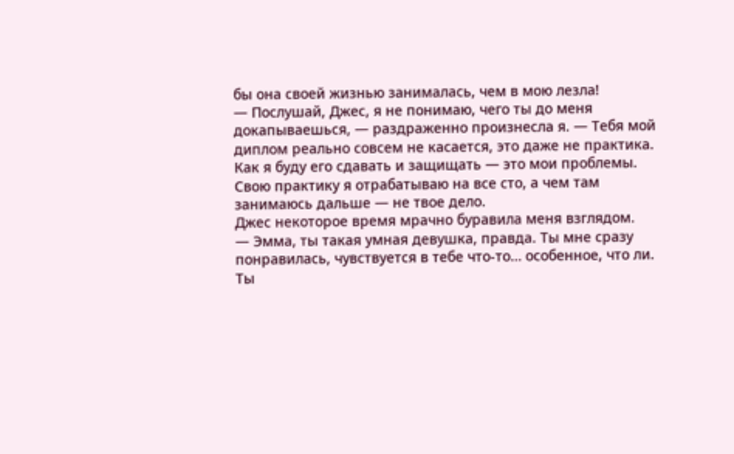бы она своей жизнью занималась, чем в мою лезла!
— Послушай, Джес, я не понимаю, чего ты до меня докапываешься, — раздраженно произнесла я. — Тебя мой диплом реально совсем не касается, это даже не практика. Как я буду его сдавать и защищать — это мои проблемы. Свою практику я отрабатываю на все сто, а чем там занимаюсь дальше — не твое дело.
Джес некоторое время мрачно буравила меня взглядом.
— Эмма, ты такая умная девушка, правда. Ты мне сразу понравилась, чувствуется в тебе что-то… особенное, что ли. Ты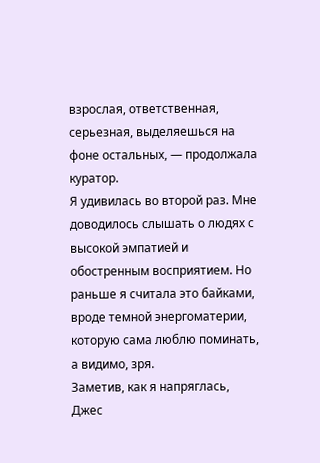взрослая, ответственная, серьезная, выделяешься на фоне остальных, — продолжала куратор.
Я удивилась во второй раз. Мне доводилось слышать о людях с высокой эмпатией и обостренным восприятием. Но раньше я считала это байками, вроде темной энергоматерии, которую сама люблю поминать, а видимо, зря.
Заметив, как я напряглась, Джес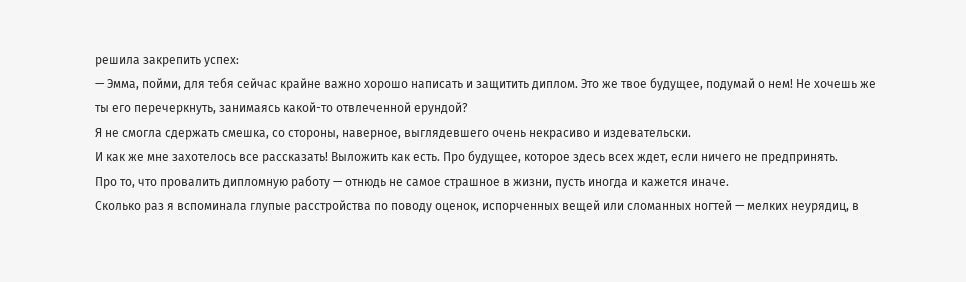решила закрепить успех:
— Эмма, пойми, для тебя сейчас крайне важно хорошо написать и защитить диплом. Это же твое будущее, подумай о нем! Не хочешь же ты его перечеркнуть, занимаясь какой-то отвлеченной ерундой?
Я не смогла сдержать смешка, со стороны, наверное, выглядевшего очень некрасиво и издевательски.
И как же мне захотелось все рассказать! Выложить как есть. Про будущее, которое здесь всех ждет, если ничего не предпринять.
Про то, что провалить дипломную работу — отнюдь не самое страшное в жизни, пусть иногда и кажется иначе.
Сколько раз я вспоминала глупые расстройства по поводу оценок, испорченных вещей или сломанных ногтей — мелких неурядиц, в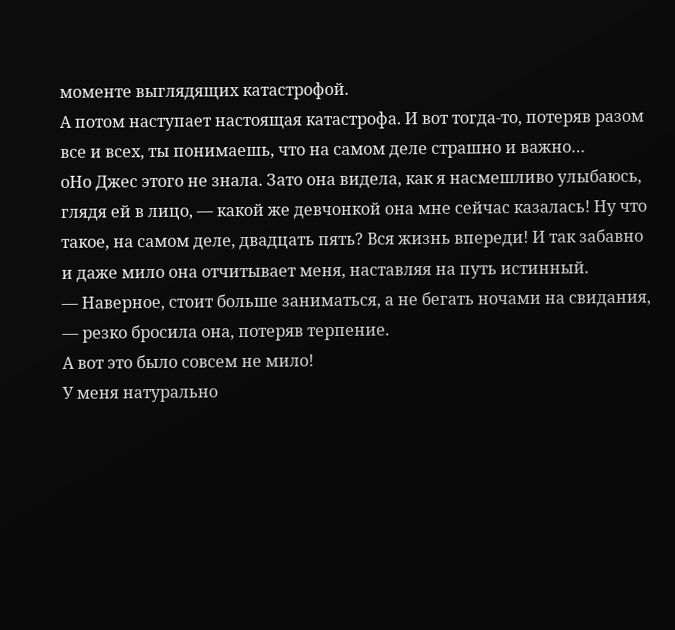моменте выглядящих катастрофой.
А потом наступает настоящая катастрофа. И вот тогда-то, потеряв разом все и всех, ты понимаешь, что на самом деле страшно и важно…
оНо Джес этого не знала. Зато она видела, как я насмешливо улыбаюсь, глядя ей в лицо, — какой же девчонкой она мне сейчас казалась! Ну что такое, на самом деле, двадцать пять? Вся жизнь впереди! И так забавно и даже мило она отчитывает меня, наставляя на путь истинный.
— Наверное, стоит больше заниматься, а не бегать ночами на свидания, — резко бросила она, потеряв терпение.
А вот это было совсем не мило!
У меня натурально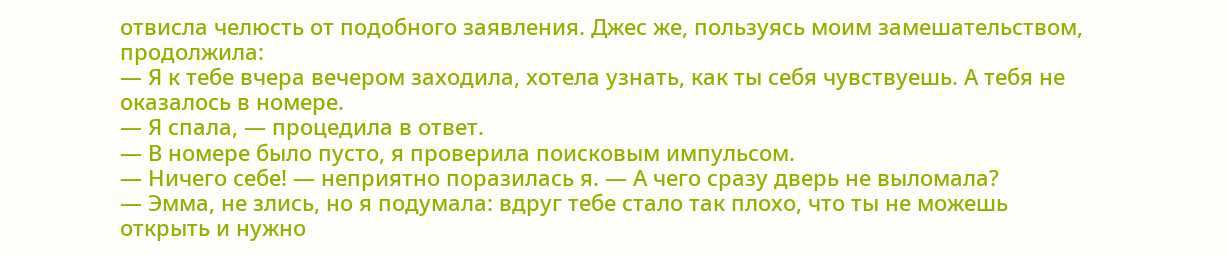отвисла челюсть от подобного заявления. Джес же, пользуясь моим замешательством, продолжила:
— Я к тебе вчера вечером заходила, хотела узнать, как ты себя чувствуешь. А тебя не оказалось в номере.
— Я спала, — процедила в ответ.
— В номере было пусто, я проверила поисковым импульсом.
— Ничего себе! — неприятно поразилась я. — А чего сразу дверь не выломала?
— Эмма, не злись, но я подумала: вдруг тебе стало так плохо, что ты не можешь открыть и нужно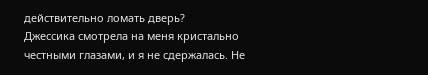действительно ломать дверь?
Джессика смотрела на меня кристально честными глазами, и я не сдержалась. Не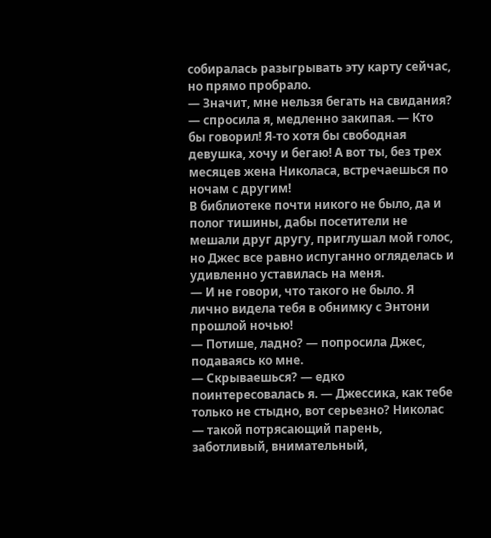собиралась разыгрывать эту карту сейчас, но прямо пробрало.
— Значит, мне нельзя бегать на свидания? — спросила я, медленно закипая. — Кто бы говорил! Я-то хотя бы свободная девушка, хочу и бегаю! А вот ты, без трех месяцев жена Николаса, встречаешься по ночам с другим!
В библиотеке почти никого не было, да и полог тишины, дабы посетители не мешали друг другу, приглушал мой голос, но Джес все равно испуганно огляделась и удивленно уставилась на меня.
— И не говори, что такого не было. Я лично видела тебя в обнимку с Энтони прошлой ночью!
— Потише, ладно? — попросила Джес, подаваясь ко мне.
— Скрываешься? — едко поинтересовалась я. — Джессика, как тебе только не стыдно, вот серьезно? Николас — такой потрясающий парень, заботливый, внимательный,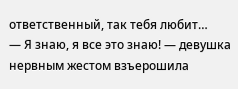ответственный, так тебя любит…
— Я знаю, я все это знаю! — девушка нервным жестом взъерошила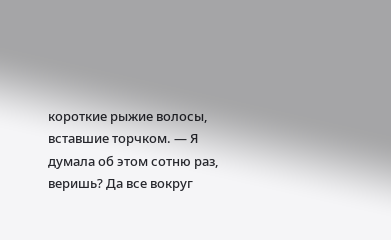короткие рыжие волосы, вставшие торчком. — Я думала об этом сотню раз, веришь? Да все вокруг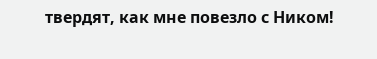твердят, как мне повезло с Ником!